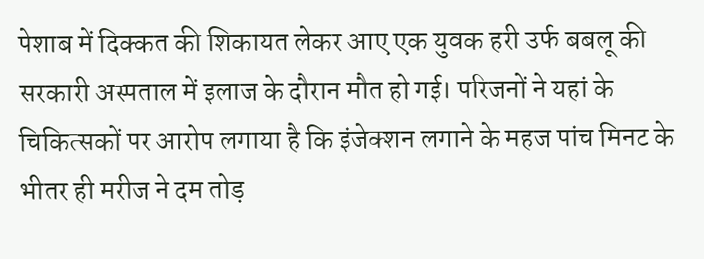पेशाब में दिक्कत की शिकायत लेकर आए एक युवक हरी उर्फ बबलू की सरकारी अस्पताल में इलाज के दौरान मौत हो गई। परिजनों ने यहां के चिकित्सकों पर आरोप लगाया है कि इंजेक्शन लगाने के महज पांच मिनट के भीतर ही मरीज ने दम तोड़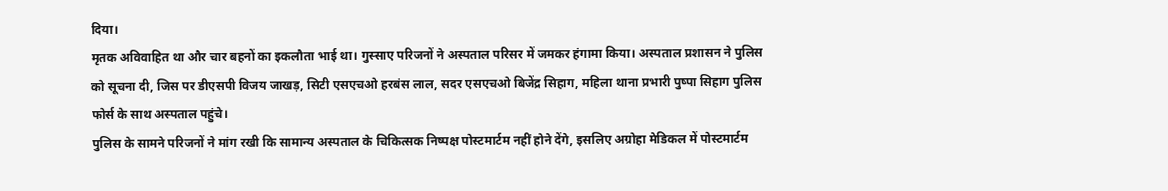दिया।
मृतक अविवाहित था और चार बहनों का इकलौता भाई था। गुस्साए परिजनों ने अस्पताल परिसर में जमकर हंगामा किया। अस्पताल प्रशासन ने पुलिस को सूचना दी, जिस पर डीएसपी विजय जाखड़, सिटी एसएचओ हरबंस लाल, सदर एसएचओ बिजेंद्र सिहाग, महिला थाना प्रभारी पुष्पा सिहाग पुलिस फोर्स के साथ अस्पताल पहुंचे।
पुलिस के सामने परिजनों ने मांग रखी कि सामान्य अस्पताल के चिकित्सक निष्पक्ष पोस्टमार्टम नहीं होने देंगे, इसलिए अग्रोहा मेडिकल में पोस्टमार्टम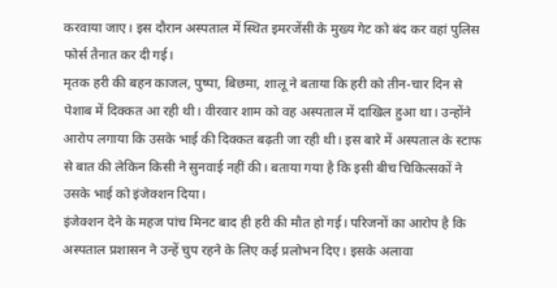करवाया जाए। इस दौरान अस्पताल में स्थित इमरजेंसी के मुख्य गेट को बंद कर वहां पुलिस फोर्स तैनात कर दी गई।
मृतक हरी की बहन काजल, पुष्पा, बिछमा, शालू ने बताया कि हरी को तीन-चार दिन से पेशाब में दिक्कत आ रही थी। वीरवार शाम को वह अस्पताल में दाखिल हुआ था। उन्होंने आरोप लगाया कि उसके भाई की दिक्कत बढ़ती जा रही थी। इस बारे में अस्पताल के स्टाफ से बात की लेकिन किसी ने सुनवाई नहीं की। बताया गया है कि इसी बीच चिकित्सकों ने उसके भाई को इंजेक्शन दिया।
इंजेक्शन देने के महज पांच मिनट बाद ही हरी की मौत हो गई। परिजनों का आरोप है कि अस्पताल प्रशासन ने उन्हें चुप रहने के लिए कई प्रलोभन दिए। इसके अलावा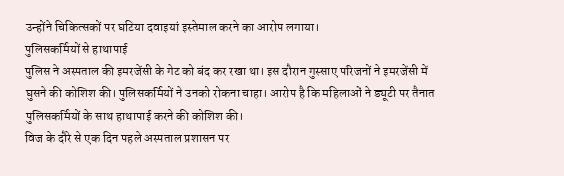उन्होंने चिकित्सकों पर घटिया दवाइयां इस्तेमाल करने का आरोप लगाया।
पुलिसकर्मियों से हाथापाई
पुलिस ने अस्पताल की इमरजेंसी के गेट को बंद कर रखा था। इस दौरान गुस्साए परिजनों ने इमरजेंसी में घुसने की कोशिश की। पुलिसकर्मियों ने उनको रोकना चाहा। आरोप है कि महिलाओं ने ड्यूटी पर तैनात पुलिसकर्मियों के साथ हाथापाई करने की कोशिश की।
विज के दौरे से एक दिन पहले अस्पताल प्रशासन पर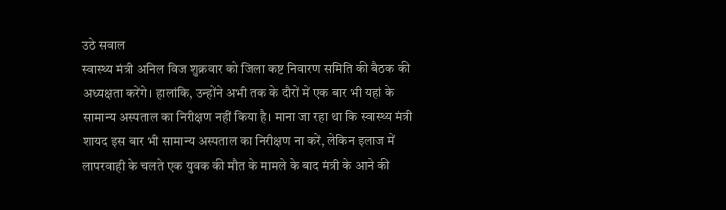उठे सवाल
स्वास्थ्य मंत्री अनिल विज शुक्रवार को जिला कष्ट निवारण समिति की बैठक की अध्यक्षता करेंगे। हालांकि, उन्होंने अभी तक के दौरों में एक बार भी यहां के सामान्य अस्पताल का निरीक्षण नहीं किया है। माना जा रहा था कि स्वास्थ्य मंत्री शायद इस बार भी सामान्य अस्पताल का निरीक्षण ना करें, लेकिन इलाज में लापरवाही के चलते एक युवक की मौत के मामले के बाद मंत्री के आने की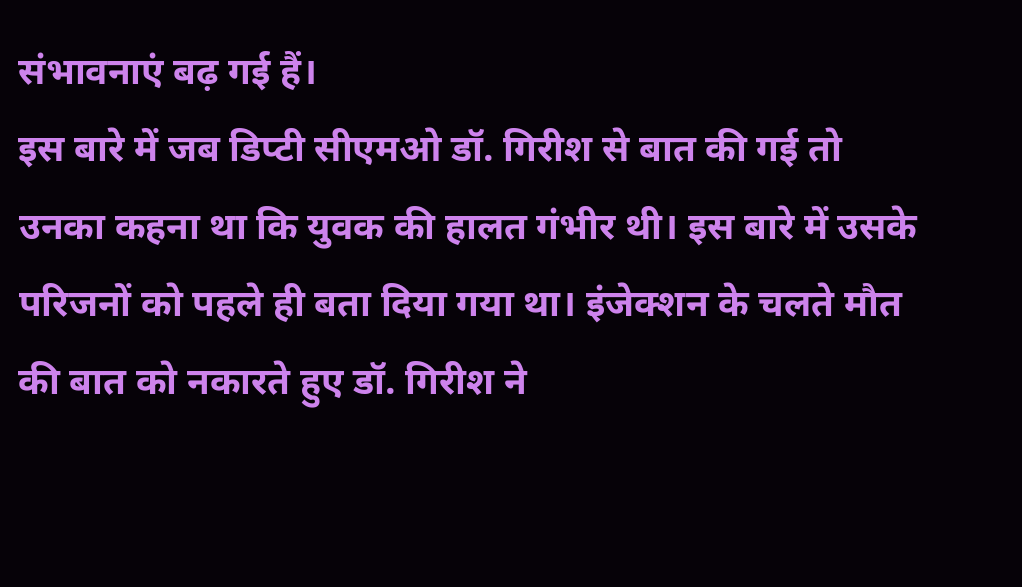संभावनाएं बढ़ गई हैं।
इस बारे में जब डिप्टी सीएमओ डॉ. गिरीश से बात की गई तो उनका कहना था कि युवक की हालत गंभीर थी। इस बारे में उसके परिजनों को पहले ही बता दिया गया था। इंजेक्शन के चलते मौत की बात को नकारते हुए डॉ. गिरीश ने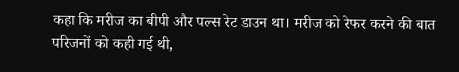कहा कि मरीज का बीपी और पल्स रेट डाउन था। मरीज को रेफर करने की बात परिजनों को कही गई थी,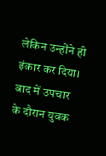लेकिन उन्होंने ही इंकार कर दिया। बाद में उपचार के दौरान युवक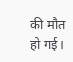की मौत हो गई।